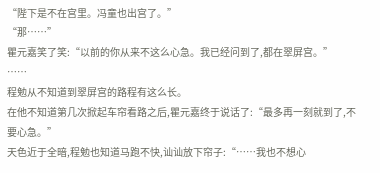“陛下是不在宫里。冯童也出宫了。”
“那……”
瞿元嘉笑了笑:“以前的你从来不这么心急。我已经问到了,都在翠屏宫。”
……
程勉从不知道到翠屏宫的路程有这么长。
在他不知道第几次掀起车帘看路之后,瞿元嘉终于说话了:“最多再一刻就到了,不要心急。”
天色近于全暗,程勉也知道马跑不快,讪讪放下帘子:“……我也不想心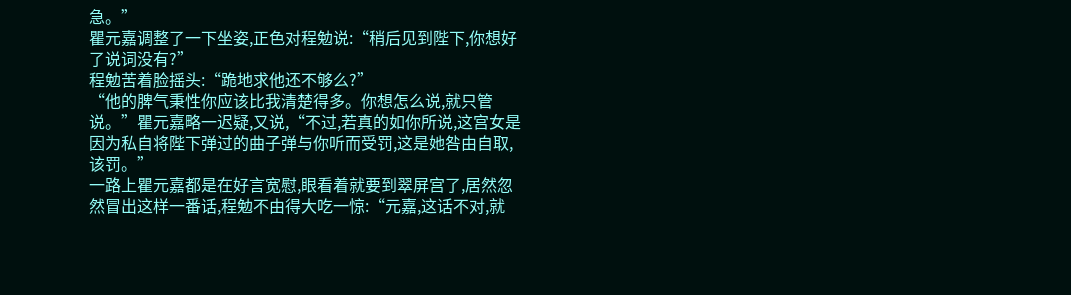急。”
瞿元嘉调整了一下坐姿,正色对程勉说:“稍后见到陛下,你想好了说词没有?”
程勉苦着脸摇头:“跪地求他还不够么?”
“他的脾气秉性你应该比我清楚得多。你想怎么说,就只管说。”瞿元嘉略一迟疑,又说,“不过,若真的如你所说,这宫女是因为私自将陛下弹过的曲子弹与你听而受罚,这是她咎由自取,该罚。”
一路上瞿元嘉都是在好言宽慰,眼看着就要到翠屏宫了,居然忽然冒出这样一番话,程勉不由得大吃一惊:“元嘉,这话不对,就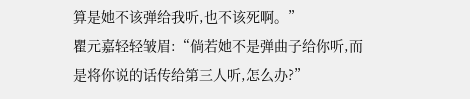算是她不该弹给我听,也不该死啊。”
瞿元嘉轻轻皱眉:“倘若她不是弹曲子给你听,而是将你说的话传给第三人听,怎么办?”